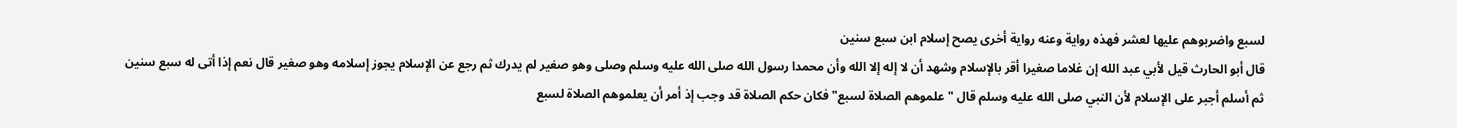لسبع واضربوهم عليها لعشر فهذه رواية وعنه رواية أخرى يصح إسلام ابن سبع سنين
قال أبو الحارث قيل لأبي عبد الله إن غلاما صغيرا أقر بالإسلام وشهد أن لا إله إلا الله وأن محمدا رسول الله صلى الله عليه وسلم وصلى وهو صغير لم يدرك ثم رجع عن الإسلام يجوز إسلامه وهو صغير قال نعم إذا أتى له سبع سنين ثم أسلم أجبر على الإسلام لأن النبي صلى الله عليه وسلم قال "علموهم الصلاة لسبع" فكان حكم الصلاة قد وجب إذ أمر أن يعلموهم الصلاة لسبع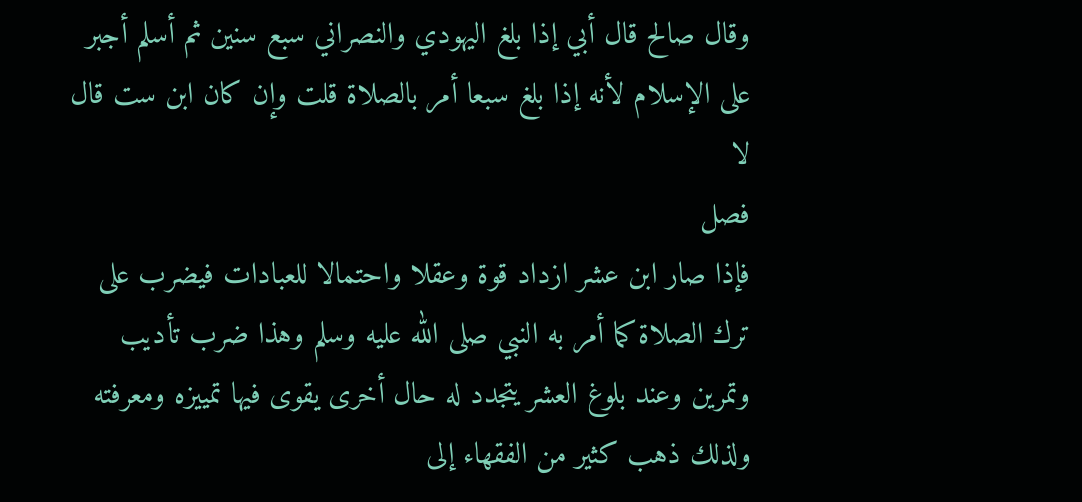وقال صالح قال أبي إذا بلغ اليهودي والنصراني سبع سنين ثم أسلم أجبر على الإسلام لأنه إذا بلغ سبعا أمر بالصلاة قلت وإن كان ابن ست قال لا
فصل
فإذا صار ابن عشر ازداد قوة وعقلا واحتمالا للعبادات فيضرب على ترك الصلاة كما أمر به النبي صلى الله عليه وسلم وهذا ضرب تأديب وتمرين وعند بلوغ العشر يتجدد له حال أخرى يقوى فيها تمييزه ومعرفته ولذلك ذهب كثير من الفقهاء إلى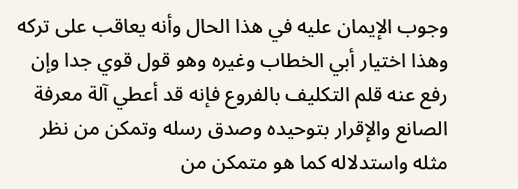وجوب الإيمان عليه في هذا الحال وأنه يعاقب على تركه وهذا اختيار أبي الخطاب وغيره وهو قول قوي جدا وإن رفع عنه قلم التكليف بالفروع فإنه قد أعطي آلة معرفة الصانع والإقرار بتوحيده وصدق رسله وتمكن من نظر مثله واستدلاله كما هو متمكن من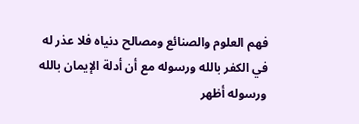فهم العلوم والصنائع ومصالح دنياه فلا عذر له في الكفر بالله ورسوله مع أن أدلة الإيمان بالله ورسوله أظهر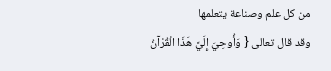من كل علم وصناعة يتعلمها
وقد قال تعالى { وَأُوحِيَ إِلَيَّ هَذَا الْقُرْآنُ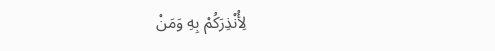لِأُنْذِرَكُمْ بِهِ وَمَنْ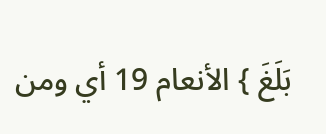بَلَغَ } الأنعام 19 أي ومن